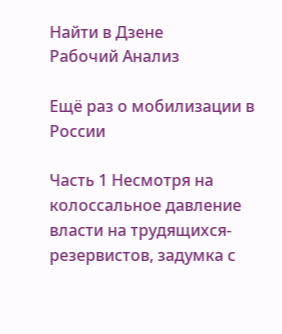Найти в Дзене
Рабочий Анализ

Ещё раз о мобилизации в России

Часть 1 Несмотря на колоссальное давление власти на трудящихся-резервистов, задумка с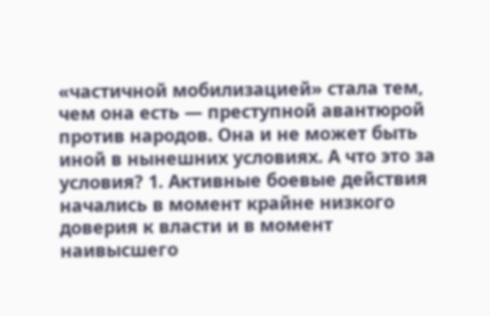«частичной мобилизацией» стала тем, чем она есть — преступной авантюрой против народов. Она и не может быть иной в нынешних условиях. А что это за условия? 1. Активные боевые действия начались в момент крайне низкого доверия к власти и в момент наивысшего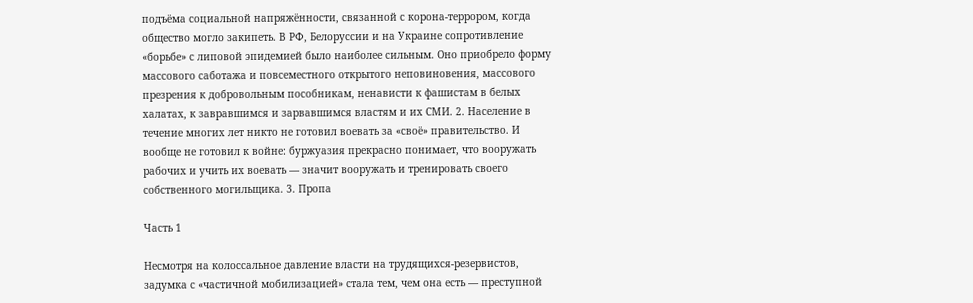подъёма социальной напряжённости, связанной с корона-террором, когда общество могло закипеть. В РФ, Белоруссии и на Украине сопротивление «борьбе» с липовой эпидемией было наиболее сильным. Оно приобрело форму массового саботажа и повсеместного открытого неповиновения, массового презрения к добровольным пособникам, ненависти к фашистам в белых халатах, к завравшимся и зарвавшимся властям и их СМИ. 2. Население в течение многих лет никто не готовил воевать за «своё» правительство. И вообще не готовил к войне: буржуазия прекрасно понимает, что вооружать рабочих и учить их воевать — значит вооружать и тренировать своего собственного могильщика. 3. Пропа

Часть 1

Несмотря на колоссальное давление власти на трудящихся-резервистов, задумка с «частичной мобилизацией» стала тем, чем она есть — преступной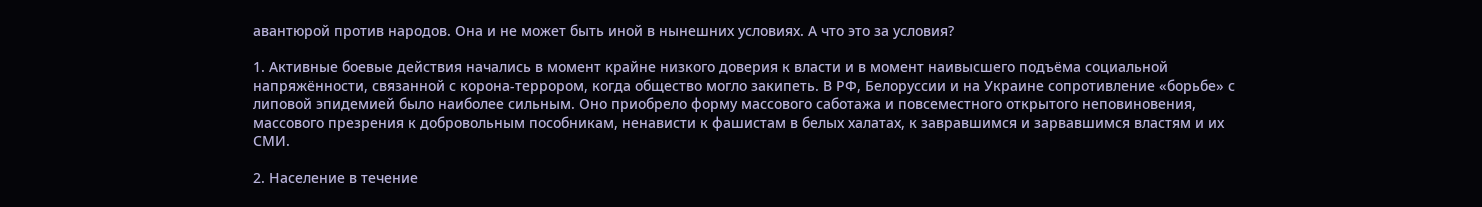авантюрой против народов. Она и не может быть иной в нынешних условиях. А что это за условия?

1. Активные боевые действия начались в момент крайне низкого доверия к власти и в момент наивысшего подъёма социальной напряжённости, связанной с корона-террором, когда общество могло закипеть. В РФ, Белоруссии и на Украине сопротивление «борьбе» с липовой эпидемией было наиболее сильным. Оно приобрело форму массового саботажа и повсеместного открытого неповиновения, массового презрения к добровольным пособникам, ненависти к фашистам в белых халатах, к завравшимся и зарвавшимся властям и их СМИ.

2. Население в течение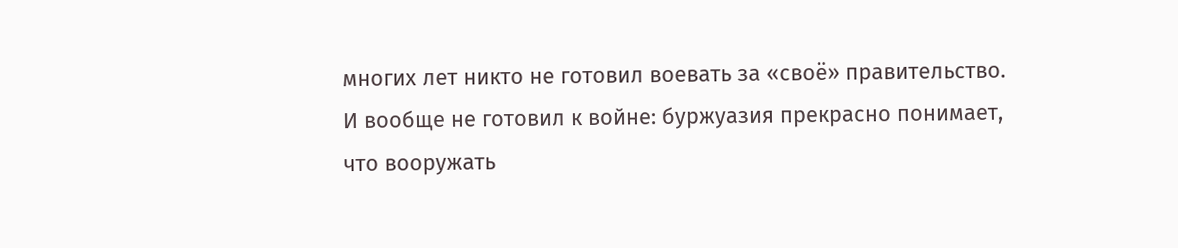многих лет никто не готовил воевать за «своё» правительство. И вообще не готовил к войне: буржуазия прекрасно понимает, что вооружать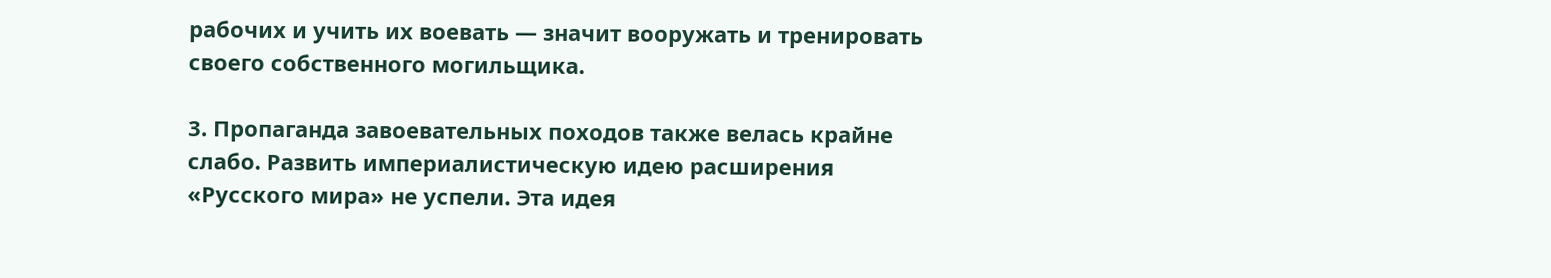рабочих и учить их воевать — значит вооружать и тренировать своего собственного могильщика.

3. Пропаганда завоевательных походов также велась крайне слабо. Развить империалистическую идею расширения «Русского мира» не успели. Эта идея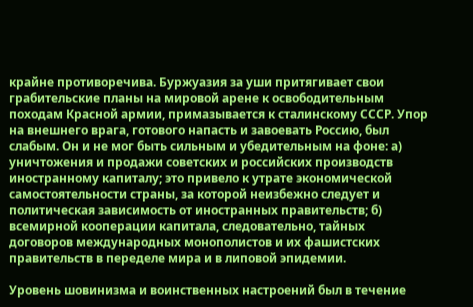крайне противоречива. Буржуазия за уши притягивает свои грабительские планы на мировой арене к освободительным походам Красной армии, примазывается к сталинскому СССР. Упор на внешнего врага, готового напасть и завоевать Россию, был слабым. Он и не мог быть сильным и убедительным на фоне: а) уничтожения и продажи советских и российских производств иностранному капиталу; это привело к утрате экономической самостоятельности страны, за которой неизбежно следует и политическая зависимость от иностранных правительств; б) всемирной кооперации капитала, следовательно, тайных договоров международных монополистов и их фашистских правительств в переделе мира и в липовой эпидемии.

Уровень шовинизма и воинственных настроений был в течение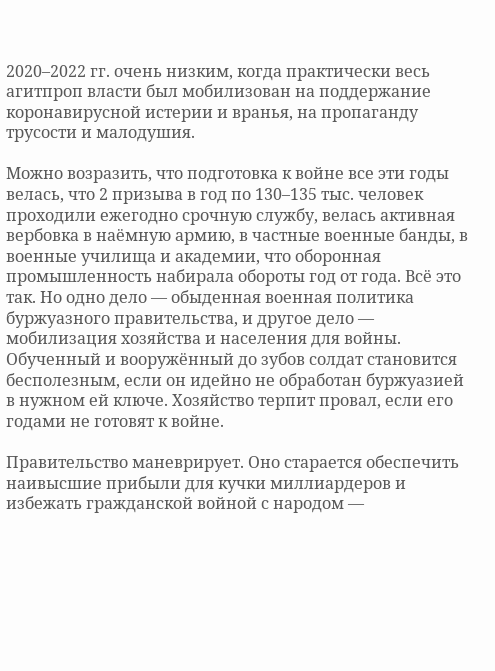2020–2022 гг. очень низким, когда практически весь агитпроп власти был мобилизован на поддержание коронавирусной истерии и вранья, на пропаганду трусости и малодушия.

Можно возразить, что подготовка к войне все эти годы велась, что 2 призыва в год по 130–135 тыс. человек проходили ежегодно срочную службу, велась активная вербовка в наёмную армию, в частные военные банды, в военные училища и академии, что оборонная промышленность набирала обороты год от года. Всё это так. Но одно дело — обыденная военная политика буржуазного правительства, и другое дело — мобилизация хозяйства и населения для войны. Обученный и вооружённый до зубов солдат становится бесполезным, если он идейно не обработан буржуазией в нужном ей ключе. Хозяйство терпит провал, если его годами не готовят к войне.

Правительство маневрирует. Оно старается обеспечить наивысшие прибыли для кучки миллиардеров и избежать гражданской войной с народом —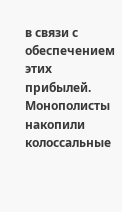в связи с обеспечением этих прибылей. Монополисты накопили колоссальные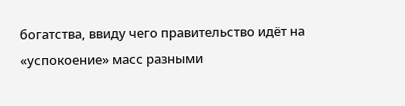богатства, ввиду чего правительство идёт на «успокоение» масс разными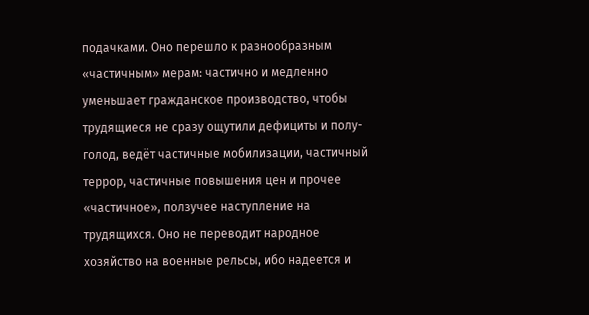подачками. Оно перешло к разнообразным «частичным» мерам: частично и медленно уменьшает гражданское производство, чтобы трудящиеся не сразу ощутили дефициты и полу-голод, ведёт частичные мобилизации, частичный террор, частичные повышения цен и прочее «частичное», ползучее наступление на трудящихся. Оно не переводит народное хозяйство на военные рельсы, ибо надеется и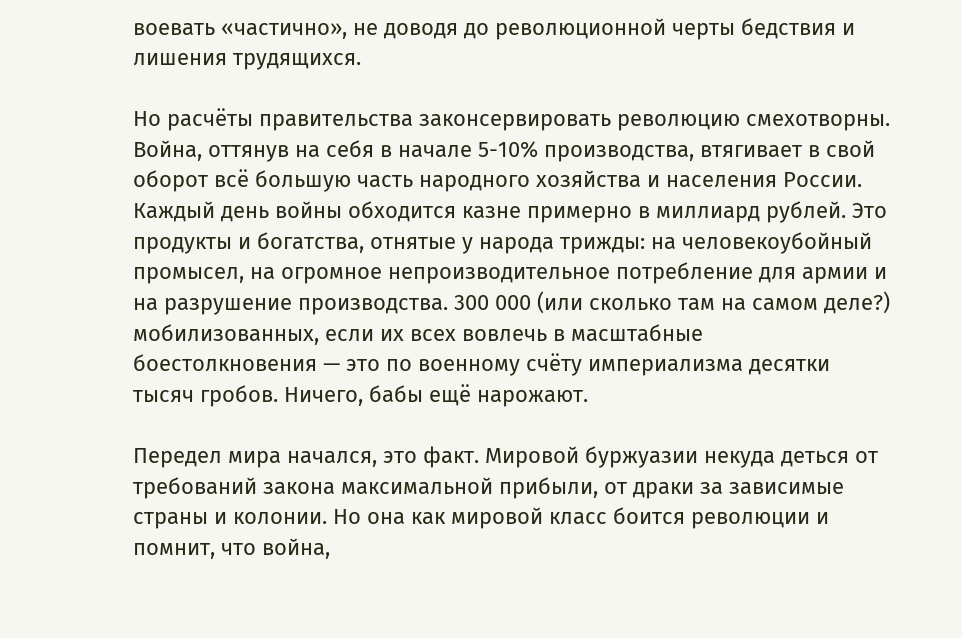воевать «частично», не доводя до революционной черты бедствия и лишения трудящихся.

Но расчёты правительства законсервировать революцию смехотворны. Война, оттянув на себя в начале 5-10% производства, втягивает в свой оборот всё большую часть народного хозяйства и населения России. Каждый день войны обходится казне примерно в миллиард рублей. Это продукты и богатства, отнятые у народа трижды: на человекоубойный промысел, на огромное непроизводительное потребление для армии и на разрушение производства. 300 000 (или сколько там на самом деле?) мобилизованных, если их всех вовлечь в масштабные боестолкновения — это по военному счёту империализма десятки тысяч гробов. Ничего, бабы ещё нарожают.

Передел мира начался, это факт. Мировой буржуазии некуда деться от требований закона максимальной прибыли, от драки за зависимые страны и колонии. Но она как мировой класс боится революции и помнит, что война,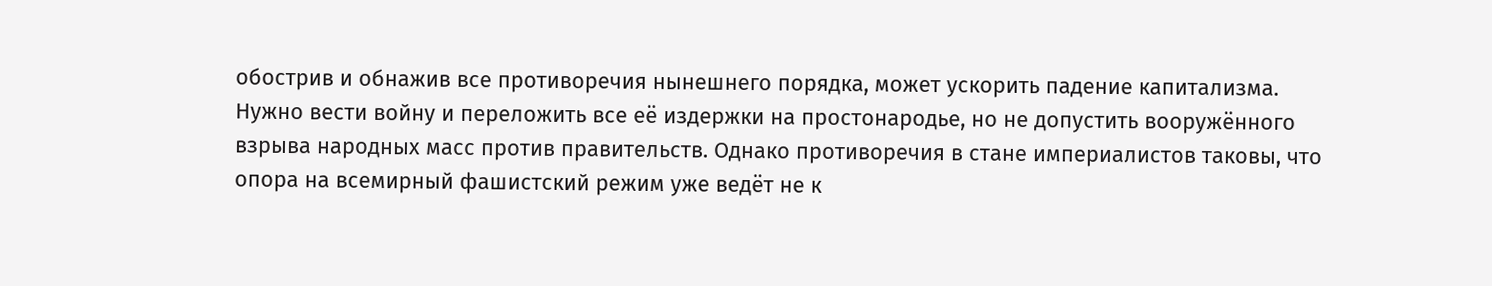обострив и обнажив все противоречия нынешнего порядка, может ускорить падение капитализма. Нужно вести войну и переложить все её издержки на простонародье, но не допустить вооружённого взрыва народных масс против правительств. Однако противоречия в стане империалистов таковы, что опора на всемирный фашистский режим уже ведёт не к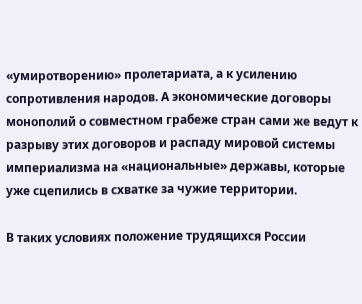«умиротворению» пролетариата, а к усилению сопротивления народов. А экономические договоры монополий о совместном грабеже стран сами же ведут к разрыву этих договоров и распаду мировой системы империализма на «национальные» державы, которые уже сцепились в схватке за чужие территории.

В таких условиях положение трудящихся России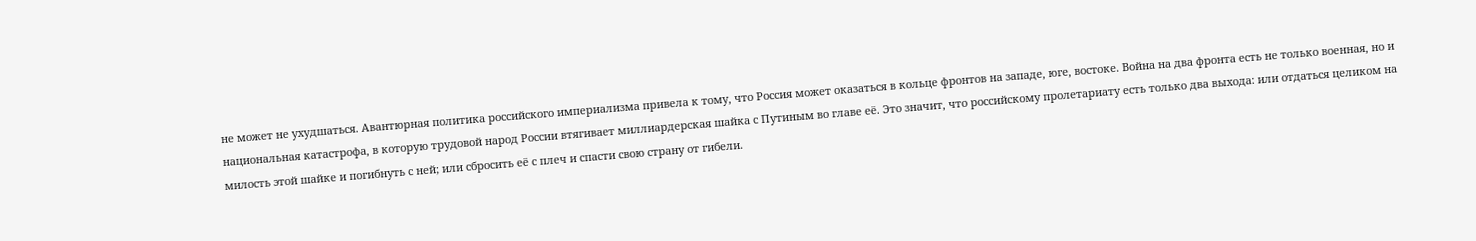не может не ухудшаться. Авантюрная политика российского империализма привела к тому, что Россия может оказаться в кольце фронтов на западе, юге, востоке. Война на два фронта есть не только военная, но и национальная катастрофа, в которую трудовой народ России втягивает миллиардерская шайка с Путиным во главе её. Это значит, что российскому пролетариату есть только два выхода: или отдаться целиком на милость этой шайке и погибнуть с ней; или сбросить её с плеч и спасти свою страну от гибели.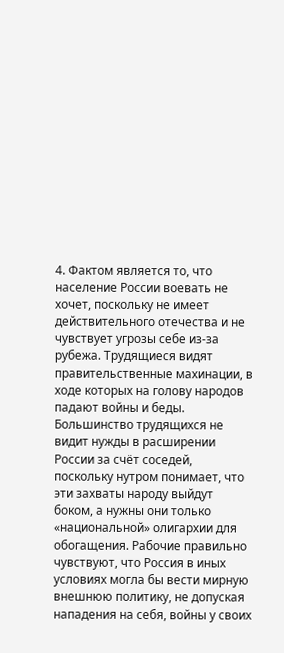4. Фактом является то, что население России воевать не хочет, поскольку не имеет действительного отечества и не чувствует угрозы себе из-за рубежа. Трудящиеся видят правительственные махинации, в ходе которых на голову народов падают войны и беды. Большинство трудящихся не видит нужды в расширении России за счёт соседей, поскольку нутром понимает, что эти захваты народу выйдут боком, а нужны они только «национальной» олигархии для обогащения. Рабочие правильно чувствуют, что Россия в иных условиях могла бы вести мирную внешнюю политику, не допуская нападения на себя, войны у своих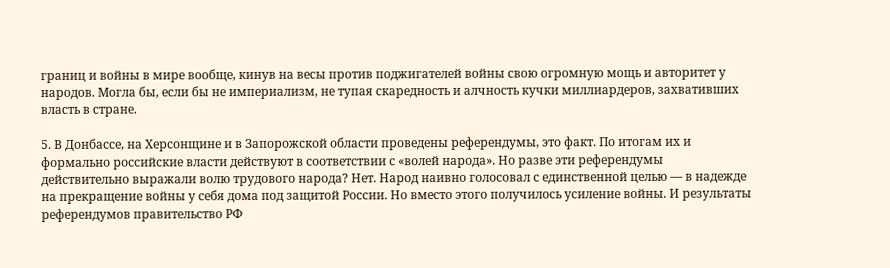границ и войны в мире вообще, кинув на весы против поджигателей войны свою огромную мощь и авторитет у народов. Могла бы, если бы не империализм, не тупая скаредность и алчность кучки миллиардеров, захвативших власть в стране.

5. В Донбассе, на Херсонщине и в Запорожской области проведены референдумы, это факт. По итогам их и формально российские власти действуют в соответствии с «волей народа». Но разве эти референдумы действительно выражали волю трудового народа? Нет. Народ наивно голосовал с единственной целью — в надежде на прекращение войны у себя дома под защитой России. Но вместо этого получилось усиление войны. И результаты референдумов правительство РФ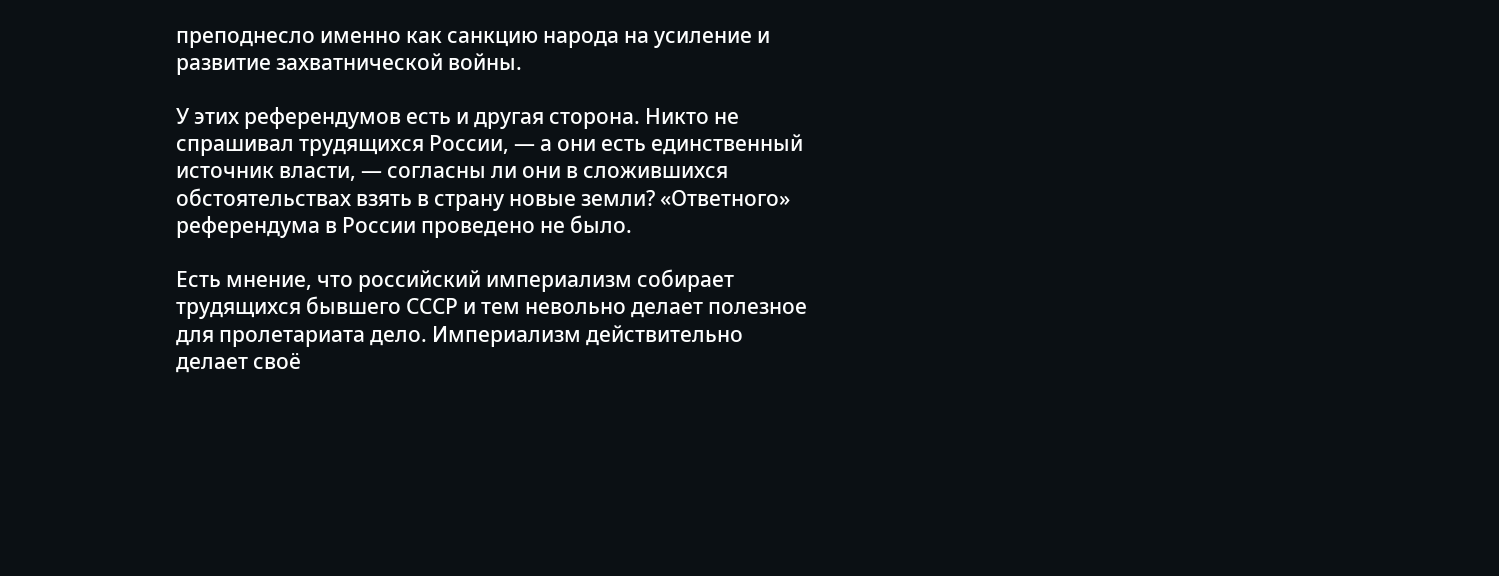преподнесло именно как санкцию народа на усиление и развитие захватнической войны.

У этих референдумов есть и другая сторона. Никто не спрашивал трудящихся России, — а они есть единственный источник власти, — согласны ли они в сложившихся обстоятельствах взять в страну новые земли? «Ответного» референдума в России проведено не было.

Есть мнение, что российский империализм собирает трудящихся бывшего СССР и тем невольно делает полезное для пролетариата дело. Империализм действительно делает своё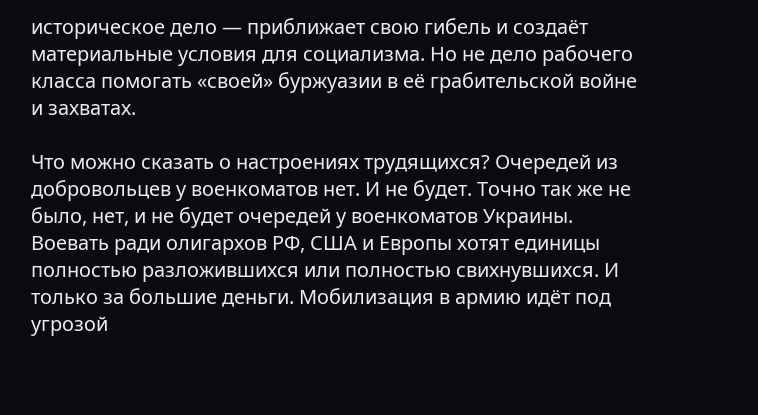историческое дело — приближает свою гибель и создаёт материальные условия для социализма. Но не дело рабочего класса помогать «своей» буржуазии в её грабительской войне и захватах.

Что можно сказать о настроениях трудящихся? Очередей из добровольцев у военкоматов нет. И не будет. Точно так же не было, нет, и не будет очередей у военкоматов Украины. Воевать ради олигархов РФ, США и Европы хотят единицы полностью разложившихся или полностью свихнувшихся. И только за большие деньги. Мобилизация в армию идёт под угрозой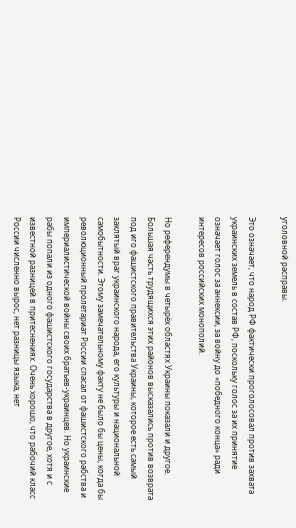уголовной расправы.

Это означает, что народ РФ фактически проголосовал против захвата украинских земель в состав РФ, поскольку голос за их принятие означает голос за аннексии, за войну до «победного конца» ради интересов российских монополий.

Но референдумы в четырёх областях Украины показали и другое. Большая часть трудящихся этих районов высказались против возврата под иго фашистского правительства Украины, которое есть самый заклятый враг украинского народа, его культуры и национальной самобытности. Этому замечательному факту не было бы цены, когда бы революционный пролетариат России спасал от фашистского рабства и империалистической войны своих братьев-украинцев. Но украинские рабы попали из одного фашистского государства в другое, хотя и с известной разницей в притеснениях. Очень хорошо, что рабочий класс России численно вырос, нет разницы языка, нет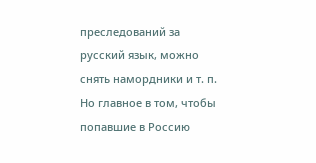преследований за русский язык, можно снять намордники и т. п. Но главное в том, чтобы попавшие в Россию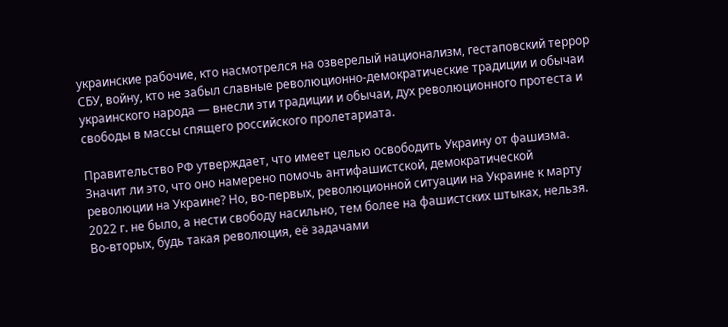украинские рабочие, кто насмотрелся на озверелый национализм, гестаповский террор СБУ, войну, кто не забыл славные революционно-демократические традиции и обычаи украинского народа — внесли эти традиции и обычаи, дух революционного протеста и свободы в массы спящего российского пролетариата.

Правительство РФ утверждает, что имеет целью освободить Украину от фашизма. Значит ли это, что оно намерено помочь антифашистской, демократической революции на Украине? Но, во‑первых, революционной ситуации на Украине к марту 2022 г. не было, а нести свободу насильно, тем более на фашистских штыках, нельзя. Во‑вторых, будь такая революция, её задачами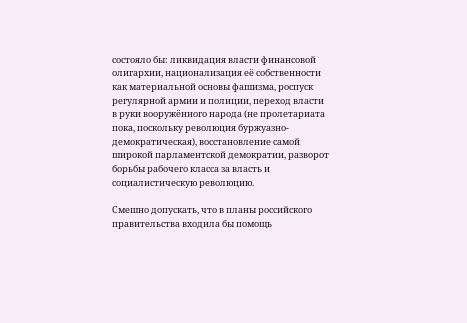состояло бы: ликвидация власти финансовой олигархии, национализация её собственности как материальной основы фашизма, роспуск регулярной армии и полиции, переход власти в руки вооружённого народа (не пролетариата пока, поскольку революция буржуазно-демократическая), восстановление самой широкой парламентской демократии, разворот борьбы рабочего класса за власть и социалистическую революцию.

Смешно допускать, что в планы российского правительства входила бы помощь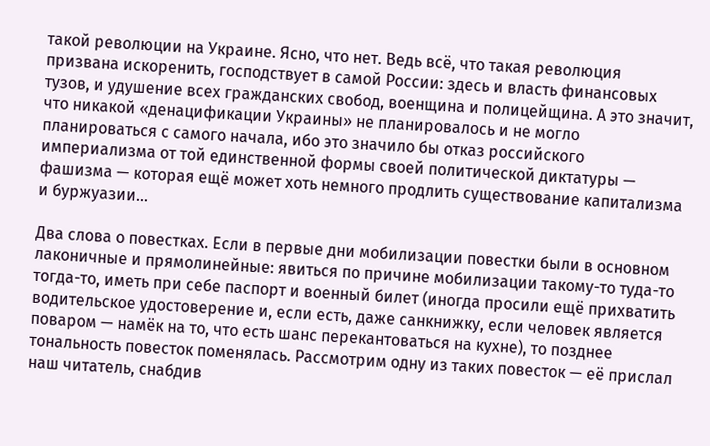такой революции на Украине. Ясно, что нет. Ведь всё, что такая революция призвана искоренить, господствует в самой России: здесь и власть финансовых тузов, и удушение всех гражданских свобод, военщина и полицейщина. А это значит, что никакой «денацификации Украины» не планировалось и не могло планироваться с самого начала, ибо это значило бы отказ российского империализма от той единственной формы своей политической диктатуры — фашизма — которая ещё может хоть немного продлить существование капитализма и буржуазии…

Два слова о повестках. Если в первые дни мобилизации повестки были в основном лаконичные и прямолинейные: явиться по причине мобилизации такому-то туда-то тогда-то, иметь при себе паспорт и военный билет (иногда просили ещё прихватить водительское удостоверение и, если есть, даже санкнижку, если человек является поваром — намёк на то, что есть шанс перекантоваться на кухне), то позднее тональность повесток поменялась. Рассмотрим одну из таких повесток — её прислал наш читатель, снабдив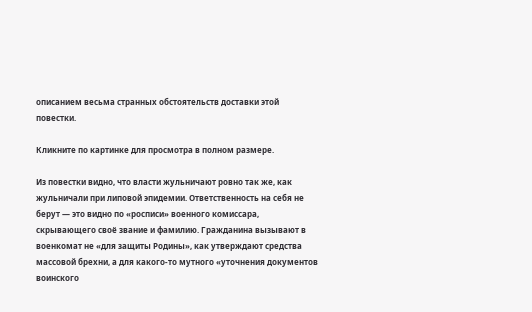описанием весьма странных обстоятельств доставки этой повестки.

Кликните по картинке для просмотра в полном размере.

Из повестки видно, что власти жульничают ровно так же, как жульничали при липовой эпидемии. Ответственность на себя не берут — это видно по «росписи» военного комиссара, скрывающего своё звание и фамилию. Гражданина вызывают в военкомат не «для защиты Родины», как утверждают средства массовой брехни, а для какого-то мутного «уточнения документов воинского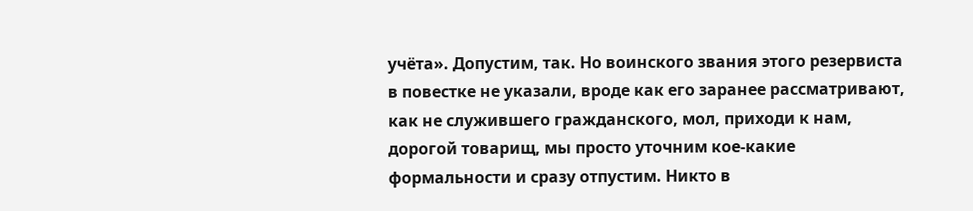учёта». Допустим, так. Но воинского звания этого резервиста в повестке не указали, вроде как его заранее рассматривают, как не служившего гражданского, мол, приходи к нам, дорогой товарищ, мы просто уточним кое-какие формальности и сразу отпустим. Никто в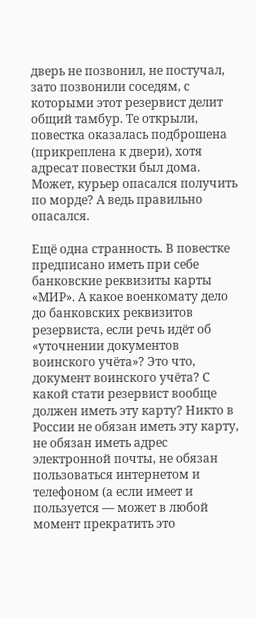дверь не позвонил, не постучал, зато позвонили соседям, с которыми этот резервист делит общий тамбур. Те открыли, повестка оказалась подброшена (прикреплена к двери), хотя адресат повестки был дома. Может, курьер опасался получить по морде? А ведь правильно опасался.

Ещё одна странность. В повестке предписано иметь при себе банковские реквизиты карты «МИР». А какое военкомату дело до банковских реквизитов резервиста, если речь идёт об «уточнении документов воинского учёта»? Это что, документ воинского учёта? С какой стати резервист вообще должен иметь эту карту? Никто в России не обязан иметь эту карту, не обязан иметь адрес электронной почты, не обязан пользоваться интернетом и телефоном (а если имеет и пользуется — может в любой момент прекратить это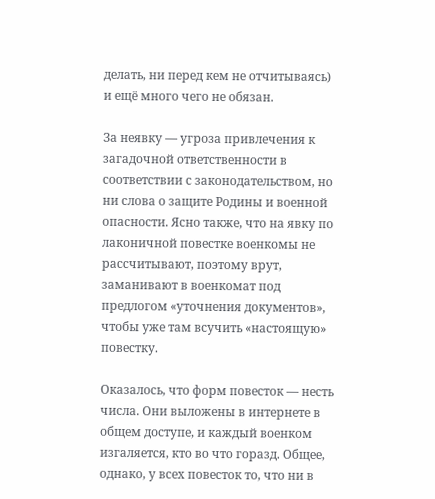делать, ни перед кем не отчитываясь) и ещё много чего не обязан.

За неявку — угроза привлечения к загадочной ответственности в соответствии с законодательством, но ни слова о защите Родины и военной опасности. Ясно также, что на явку по лаконичной повестке военкомы не рассчитывают, поэтому врут, заманивают в военкомат под предлогом «уточнения документов», чтобы уже там всучить «настоящую» повестку.

Оказалось, что форм повесток — несть числа. Они выложены в интернете в общем доступе, и каждый военком изгаляется, кто во что горазд. Общее, однако, у всех повесток то, что ни в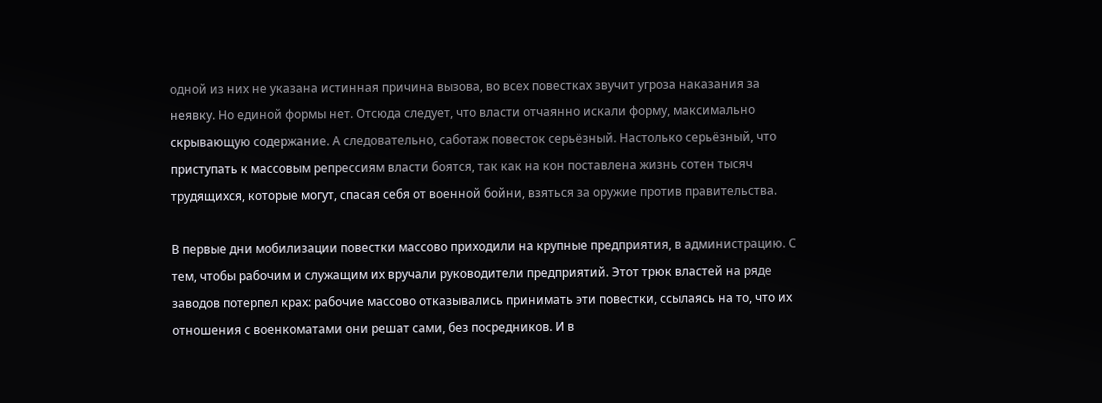одной из них не указана истинная причина вызова, во всех повестках звучит угроза наказания за неявку. Но единой формы нет. Отсюда следует, что власти отчаянно искали форму, максимально скрывающую содержание. А следовательно, саботаж повесток серьёзный. Настолько серьёзный, что приступать к массовым репрессиям власти боятся, так как на кон поставлена жизнь сотен тысяч трудящихся, которые могут, спасая себя от военной бойни, взяться за оружие против правительства.

В первые дни мобилизации повестки массово приходили на крупные предприятия, в администрацию. С тем, чтобы рабочим и служащим их вручали руководители предприятий. Этот трюк властей на ряде заводов потерпел крах: рабочие массово отказывались принимать эти повестки, ссылаясь на то, что их отношения с военкоматами они решат сами, без посредников. И в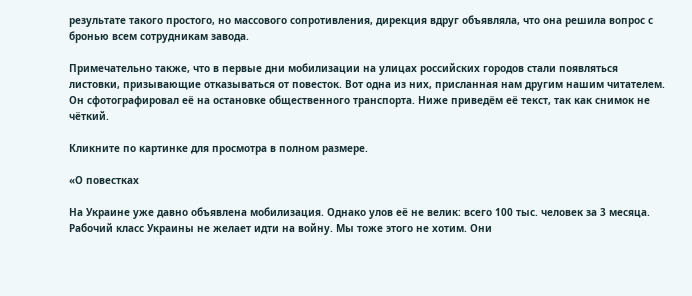результате такого простого, но массового сопротивления, дирекция вдруг объявляла, что она решила вопрос с бронью всем сотрудникам завода.

Примечательно также, что в первые дни мобилизации на улицах российских городов стали появляться листовки, призывающие отказываться от повесток. Вот одна из них, присланная нам другим нашим читателем. Он сфотографировал её на остановке общественного транспорта. Ниже приведём её текст, так как снимок не чёткий.

Кликните по картинке для просмотра в полном размере.

«О повестках

На Украине уже давно объявлена мобилизация. Однако улов её не велик: всего 100 тыс. человек за 3 месяца. Рабочий класс Украины не желает идти на войну. Мы тоже этого не хотим. Они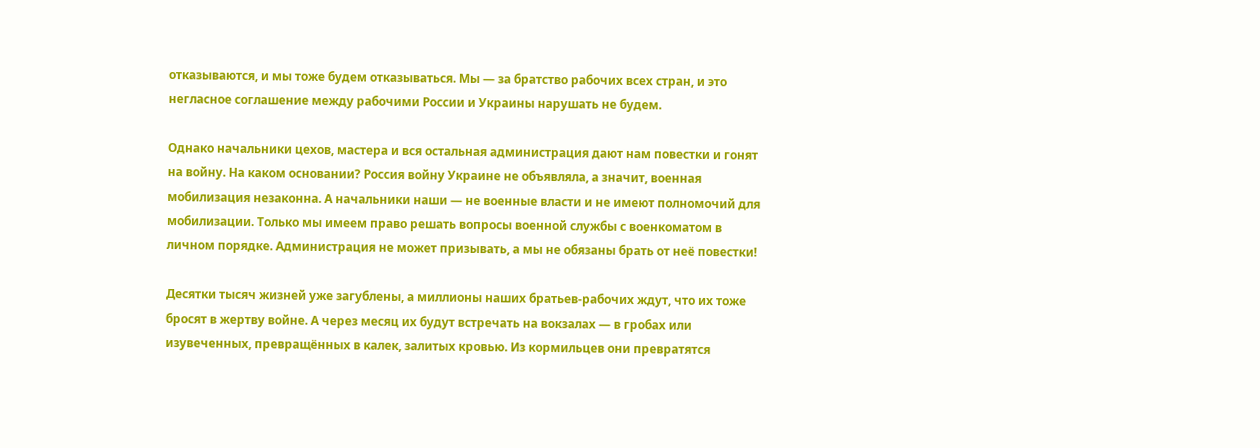отказываются, и мы тоже будем отказываться. Мы — за братство рабочих всех стран, и это негласное соглашение между рабочими России и Украины нарушать не будем.

Однако начальники цехов, мастера и вся остальная администрация дают нам повестки и гонят на войну. На каком основании? Россия войну Украине не объявляла, а значит, военная мобилизация незаконна. А начальники наши — не военные власти и не имеют полномочий для мобилизации. Только мы имеем право решать вопросы военной службы с военкоматом в личном порядке. Администрация не может призывать, а мы не обязаны брать от неё повестки!

Десятки тысяч жизней уже загублены, а миллионы наших братьев-рабочих ждут, что их тоже бросят в жертву войне. А через месяц их будут встречать на вокзалах — в гробах или изувеченных, превращённых в калек, залитых кровью. Из кормильцев они превратятся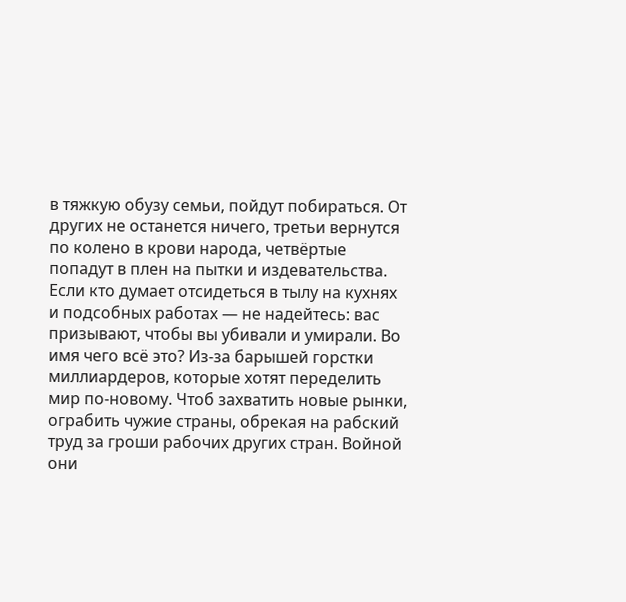в тяжкую обузу семьи, пойдут побираться. От других не останется ничего, третьи вернутся по колено в крови народа, четвёртые попадут в плен на пытки и издевательства. Если кто думает отсидеться в тылу на кухнях и подсобных работах — не надейтесь: вас призывают, чтобы вы убивали и умирали. Во имя чего всё это? Из-за барышей горстки миллиардеров, которые хотят переделить мир по-новому. Чтоб захватить новые рынки, ограбить чужие страны, обрекая на рабский труд за гроши рабочих других стран. Войной они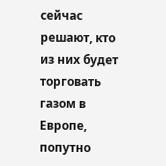сейчас решают, кто из них будет торговать газом в Европе, попутно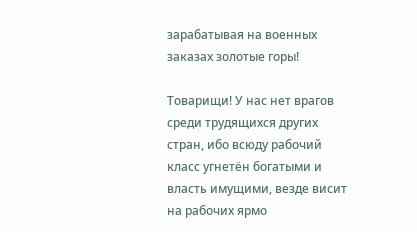зарабатывая на военных заказах золотые горы!

Товарищи! У нас нет врагов среди трудящихся других стран, ибо всюду рабочий класс угнетён богатыми и власть имущими, везде висит на рабочих ярмо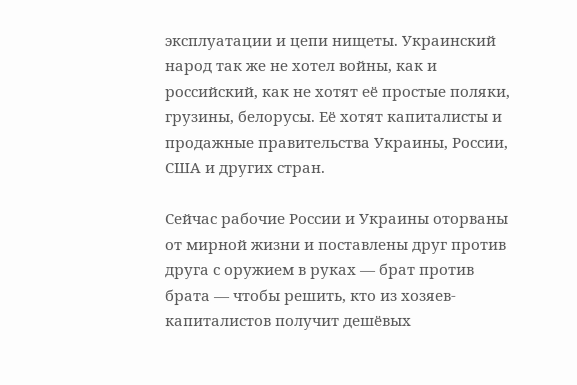эксплуатации и цепи нищеты. Украинский народ так же не хотел войны, как и российский, как не хотят её простые поляки, грузины, белорусы. Её хотят капиталисты и продажные правительства Украины, России, США и других стран.

Сейчас рабочие России и Украины оторваны от мирной жизни и поставлены друг против друга с оружием в руках — брат против брата — чтобы решить, кто из хозяев-капиталистов получит дешёвых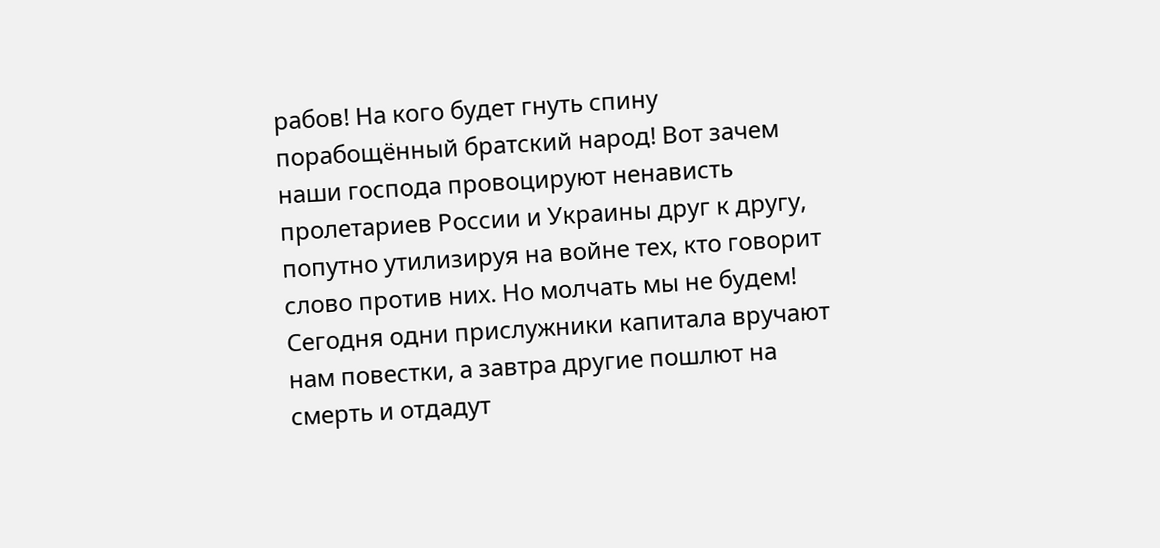рабов! На кого будет гнуть спину порабощённый братский народ! Вот зачем наши господа провоцируют ненависть пролетариев России и Украины друг к другу, попутно утилизируя на войне тех, кто говорит слово против них. Но молчать мы не будем! Сегодня одни прислужники капитала вручают нам повестки, а завтра другие пошлют на смерть и отдадут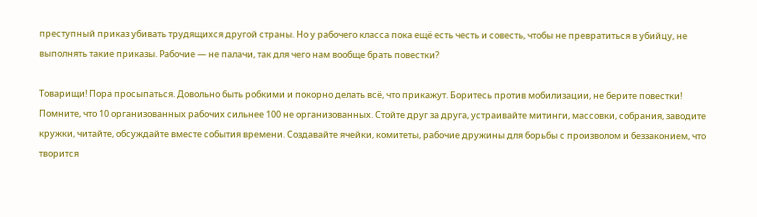преступный приказ убивать трудящихся другой страны. Но у рабочего класса пока ещё есть честь и совесть, чтобы не превратиться в убийцу, не выполнять такие приказы. Рабочие — не палачи, так для чего нам вообще брать повестки?

Товарищи! Пора просыпаться. Довольно быть робкими и покорно делать всё, что прикажут. Боритесь против мобилизации, не берите повестки! Помните, что 10 организованных рабочих сильнее 100 не организованных. Стойте друг за друга, устраивайте митинги, массовки, собрания, заводите кружки, читайте, обсуждайте вместе события времени. Создавайте ячейки, комитеты, рабочие дружины для борьбы с произволом и беззаконием, что творится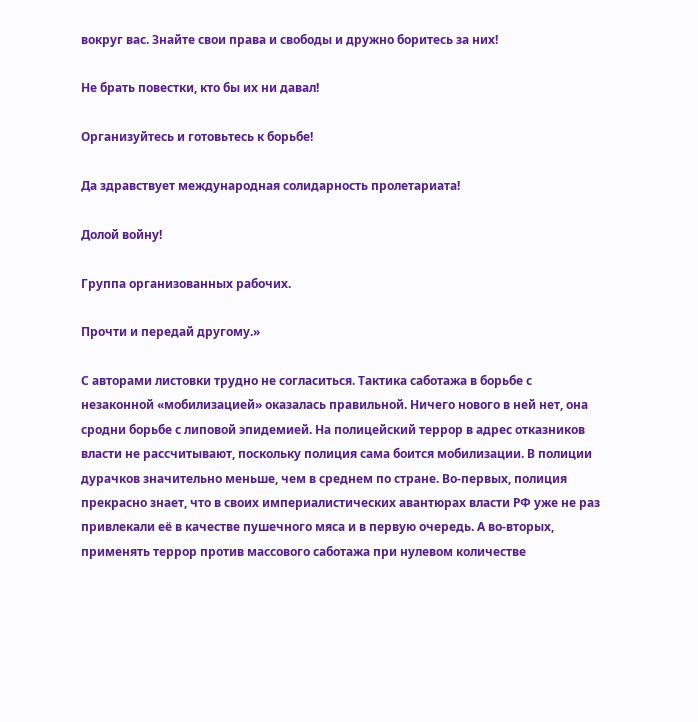вокруг вас. Знайте свои права и свободы и дружно боритесь за них!

Не брать повестки, кто бы их ни давал!

Организуйтесь и готовьтесь к борьбе!

Да здравствует международная солидарность пролетариата!

Долой войну!

Группа организованных рабочих.

Прочти и передай другому.»

С авторами листовки трудно не согласиться. Тактика саботажа в борьбе с незаконной «мобилизацией» оказалась правильной. Ничего нового в ней нет, она сродни борьбе с липовой эпидемией. На полицейский террор в адрес отказников власти не рассчитывают, поскольку полиция сама боится мобилизации. В полиции дурачков значительно меньше, чем в среднем по стране. Во‑первых, полиция прекрасно знает, что в своих империалистических авантюрах власти РФ уже не раз привлекали её в качестве пушечного мяса и в первую очередь. А во‑вторых, применять террор против массового саботажа при нулевом количестве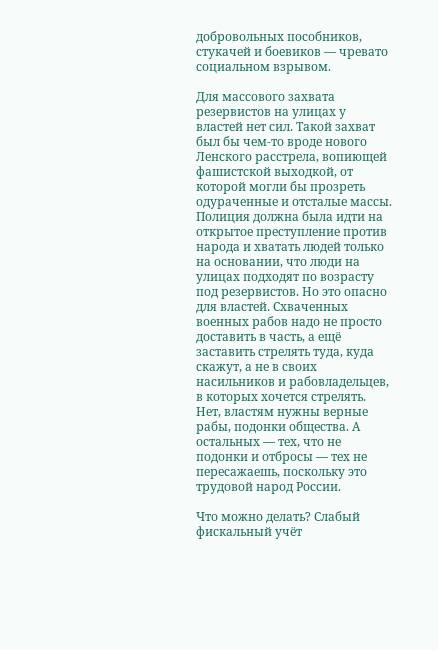добровольных пособников, стукачей и боевиков — чревато социальном взрывом.

Для массового захвата резервистов на улицах у властей нет сил. Такой захват был бы чем-то вроде нового Ленского расстрела, вопиющей фашистской выходкой, от которой могли бы прозреть одураченные и отсталые массы. Полиция должна была идти на открытое преступление против народа и хватать людей только на основании, что люди на улицах подходят по возрасту под резервистов. Но это опасно для властей. Схваченных военных рабов надо не просто доставить в часть, а ещё заставить стрелять туда, куда скажут, а не в своих насильников и рабовладельцев, в которых хочется стрелять. Нет, властям нужны верные рабы, подонки общества. А остальных — тех, что не подонки и отбросы — тех не пересажаешь, поскольку это трудовой народ России.

Что можно делать? Слабый фискальный учёт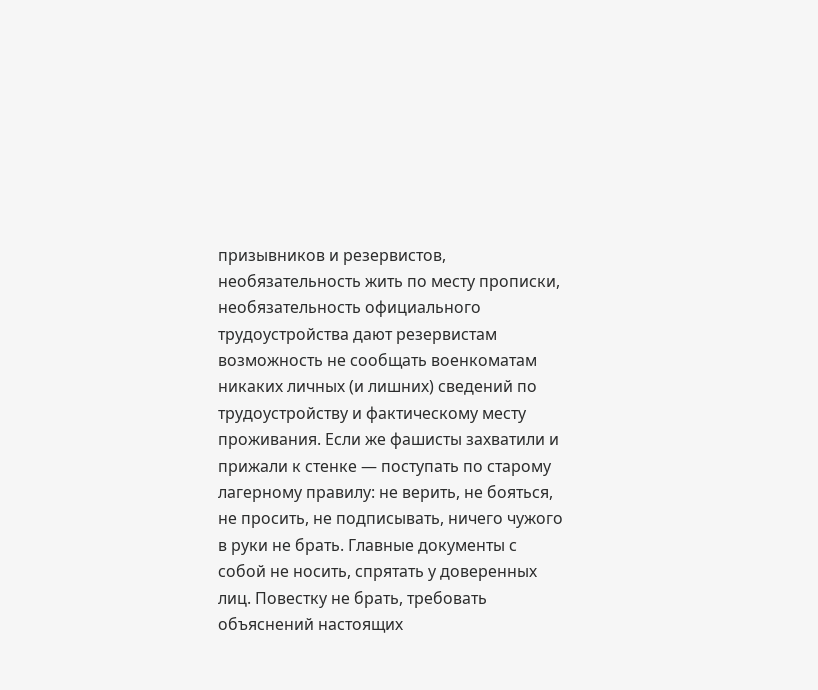призывников и резервистов, необязательность жить по месту прописки, необязательность официального трудоустройства дают резервистам возможность не сообщать военкоматам никаких личных (и лишних) сведений по трудоустройству и фактическому месту проживания. Если же фашисты захватили и прижали к стенке — поступать по старому лагерному правилу: не верить, не бояться, не просить, не подписывать, ничего чужого в руки не брать. Главные документы с собой не носить, спрятать у доверенных лиц. Повестку не брать, требовать объяснений настоящих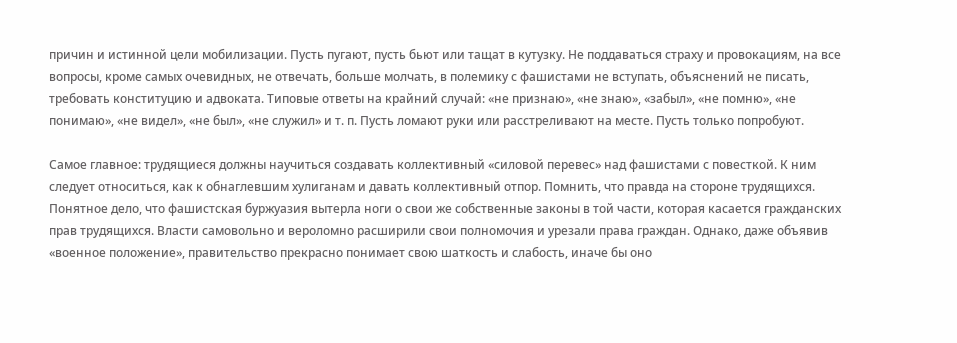причин и истинной цели мобилизации. Пусть пугают, пусть бьют или тащат в кутузку. Не поддаваться страху и провокациям, на все вопросы, кроме самых очевидных, не отвечать, больше молчать, в полемику с фашистами не вступать, объяснений не писать, требовать конституцию и адвоката. Типовые ответы на крайний случай: «не признаю», «не знаю», «забыл», «не помню», «не понимаю», «не видел», «не был», «не служил» и т. п. Пусть ломают руки или расстреливают на месте. Пусть только попробуют.

Самое главное: трудящиеся должны научиться создавать коллективный «силовой перевес» над фашистами с повесткой. К ним следует относиться, как к обнаглевшим хулиганам и давать коллективный отпор. Помнить, что правда на стороне трудящихся. Понятное дело, что фашистская буржуазия вытерла ноги о свои же собственные законы в той части, которая касается гражданских прав трудящихся. Власти самовольно и вероломно расширили свои полномочия и урезали права граждан. Однако, даже объявив «военное положение», правительство прекрасно понимает свою шаткость и слабость, иначе бы оно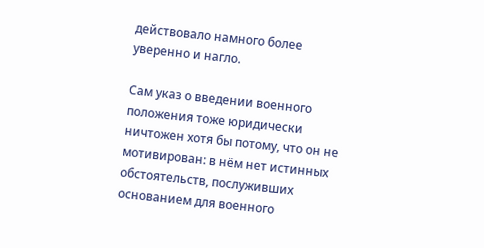действовало намного более уверенно и нагло.

Сам указ о введении военного положения тоже юридически ничтожен хотя бы потому, что он не мотивирован: в нём нет истинных обстоятельств, послуживших основанием для военного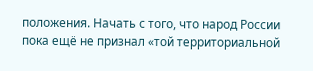положения. Начать с того, что народ России пока ещё не признал «той территориальной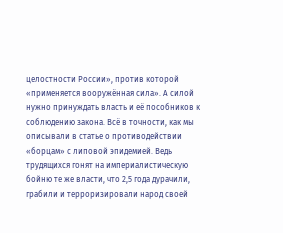целостности России», против которой «применяется вооружённая сила». А силой нужно принуждать власть и её пособников к соблюдению закона. Всё в точности, как мы описывали в статье о противодействии «борцам» с липовой эпидемией. Ведь трудящихся гонят на империалистическую бойню те же власти, что 2,5 года дурачили, грабили и терроризировали народ своей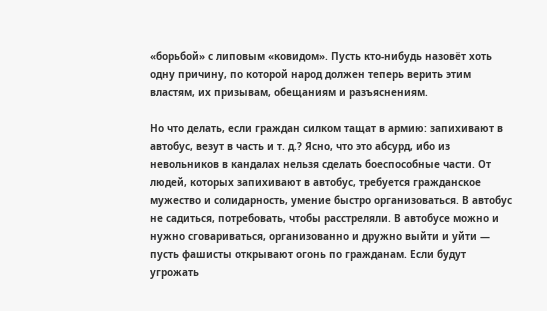«борьбой» с липовым «ковидом». Пусть кто-нибудь назовёт хоть одну причину, по которой народ должен теперь верить этим властям, их призывам, обещаниям и разъяснениям.

Но что делать, если граждан силком тащат в армию: запихивают в автобус, везут в часть и т. д.? Ясно, что это абсурд, ибо из невольников в кандалах нельзя сделать боеспособные части. От людей, которых запихивают в автобус, требуется гражданское мужество и солидарность, умение быстро организоваться. В автобус не садиться, потребовать, чтобы расстреляли. В автобусе можно и нужно сговариваться, организованно и дружно выйти и уйти — пусть фашисты открывают огонь по гражданам. Если будут угрожать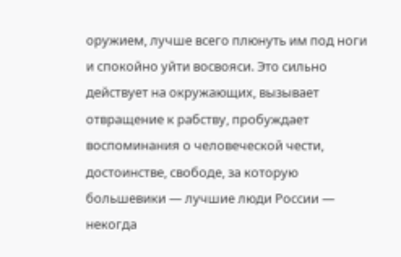оружием, лучше всего плюнуть им под ноги и спокойно уйти восвояси. Это сильно действует на окружающих, вызывает отвращение к рабству, пробуждает воспоминания о человеческой чести, достоинстве, свободе, за которую большевики — лучшие люди России — некогда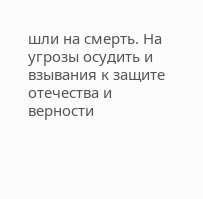шли на смерть. На угрозы осудить и взывания к защите отечества и верности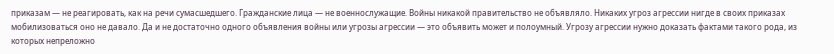приказам — не реагировать, как на речи сумасшедшего. Гражданские лица — не военнослужащие. Войны никакой правительство не объявляло. Никаких угроз агрессии нигде в своих приказах мобилизоваться оно не давало. Да и не достаточно одного объявления войны или угрозы агрессии — это объявить может и полоумный. Угрозу агрессии нужно доказать фактами такого рода, из которых непреложно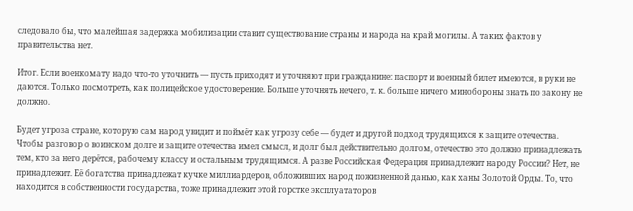следовало бы, что малейшая задержка мобилизации ставит существование страны и народа на край могилы. А таких фактов у правительства нет.

Итог. Если военкомату надо что-то уточнить — пусть приходят и уточняют при гражданине: паспорт и военный билет имеются, в руки не даются. Только посмотреть, как полицейское удостоверение. Больше уточнять нечего, т. к. больше ничего минобороны знать по закону не должно.

Будет угроза стране, которую сам народ увидит и поймёт как угрозу себе — будет и другой подход трудящихся к защите отечества. Чтобы разговор о воинском долге и защите отечества имел смысл, и долг был действительно долгом, отечество это должно принадлежать тем, кто за него дерётся, рабочему классу и остальным трудящимся. А разве Российская Федерация принадлежит народу России? Нет, не принадлежит. Её богатства принадлежат кучке миллиардеров, обложивших народ пожизненной данью, как ханы Золотой Орды. То, что находится в собственности государства, тоже принадлежит этой горстке эксплуататоров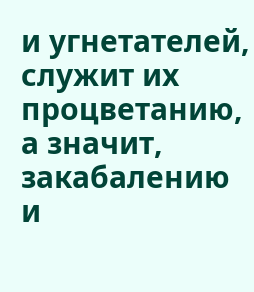и угнетателей, служит их процветанию, а значит, закабалению и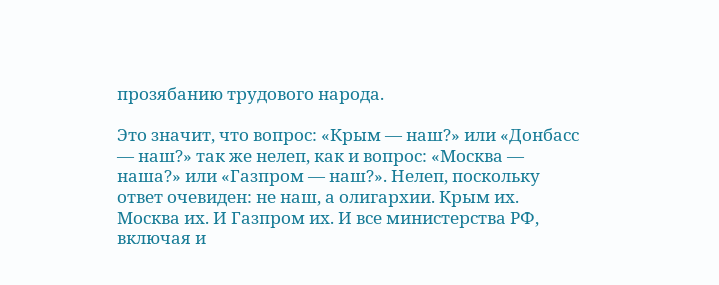прозябанию трудового народа.

Это значит, что вопрос: «Крым — наш?» или «Донбасс — наш?» так же нелеп, как и вопрос: «Москва — наша?» или «Газпром — наш?». Нелеп, поскольку ответ очевиден: не наш, а олигархии. Крым их. Москва их. И Газпром их. И все министерства РФ, включая и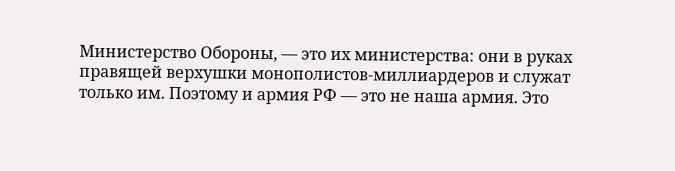Министерство Обороны, — это их министерства: они в руках правящей верхушки монополистов-миллиардеров и служат только им. Поэтому и армия РФ — это не наша армия. Это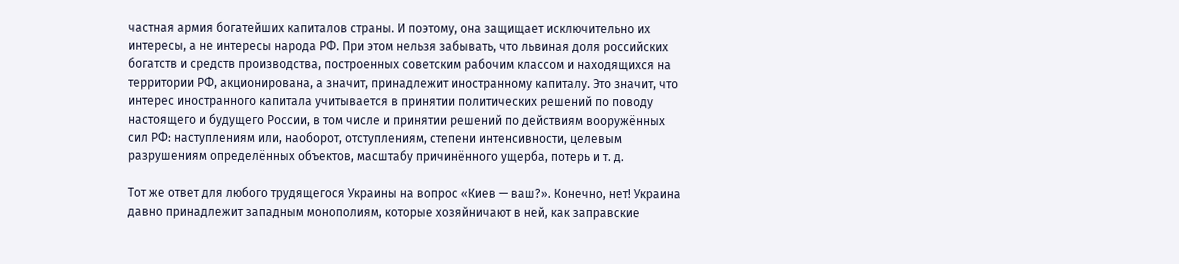частная армия богатейших капиталов страны. И поэтому, она защищает исключительно их интересы, а не интересы народа РФ. При этом нельзя забывать, что львиная доля российских богатств и средств производства, построенных советским рабочим классом и находящихся на территории РФ, акционирована, а значит, принадлежит иностранному капиталу. Это значит, что интерес иностранного капитала учитывается в принятии политических решений по поводу настоящего и будущего России, в том числе и принятии решений по действиям вооружённых сил РФ: наступлениям или, наоборот, отступлениям, степени интенсивности, целевым разрушениям определённых объектов, масштабу причинённого ущерба, потерь и т. д.

Тот же ответ для любого трудящегося Украины на вопрос «Киев — ваш?». Конечно, нет! Украина давно принадлежит западным монополиям, которые хозяйничают в ней, как заправские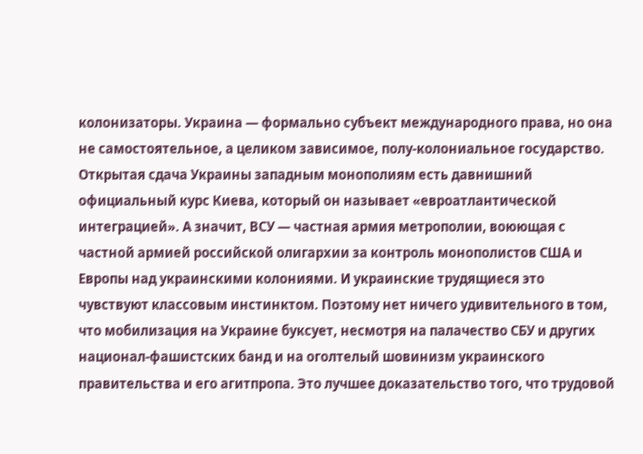колонизаторы. Украина — формально субъект международного права, но она не самостоятельное, а целиком зависимое, полу-колониальное государство. Открытая сдача Украины западным монополиям есть давнишний официальный курс Киева, который он называет «евроатлантической интеграцией». А значит, ВСУ — частная армия метрополии, воюющая с частной армией российской олигархии за контроль монополистов США и Европы над украинскими колониями. И украинские трудящиеся это чувствуют классовым инстинктом. Поэтому нет ничего удивительного в том, что мобилизация на Украине буксует, несмотря на палачество СБУ и других национал-фашистских банд и на оголтелый шовинизм украинского правительства и его агитпропа. Это лучшее доказательство того, что трудовой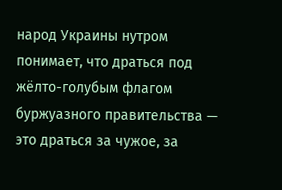народ Украины нутром понимает, что драться под жёлто-голубым флагом буржуазного правительства — это драться за чужое, за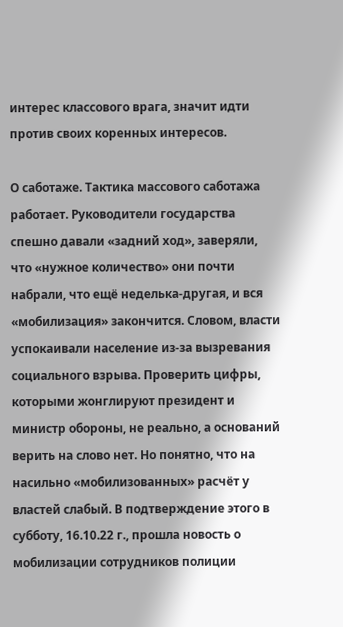интерес классового врага, значит идти против своих коренных интересов.

О саботаже. Тактика массового саботажа работает. Руководители государства спешно давали «задний ход», заверяли, что «нужное количество» они почти набрали, что ещё неделька-другая, и вся «мобилизация» закончится. Словом, власти успокаивали население из-за вызревания социального взрыва. Проверить цифры, которыми жонглируют президент и министр обороны, не реально, а оснований верить на слово нет. Но понятно, что на насильно «мобилизованных» расчёт у властей слабый. В подтверждение этого в субботу, 16.10.22 г., прошла новость о мобилизации сотрудников полиции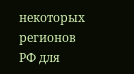некоторых регионов РФ для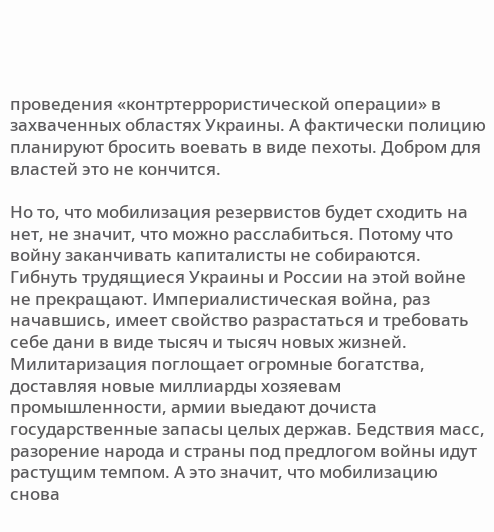проведения «контртеррористической операции» в захваченных областях Украины. А фактически полицию планируют бросить воевать в виде пехоты. Добром для властей это не кончится.

Но то, что мобилизация резервистов будет сходить на нет, не значит, что можно расслабиться. Потому что войну заканчивать капиталисты не собираются. Гибнуть трудящиеся Украины и России на этой войне не прекращают. Империалистическая война, раз начавшись, имеет свойство разрастаться и требовать себе дани в виде тысяч и тысяч новых жизней. Милитаризация поглощает огромные богатства, доставляя новые миллиарды хозяевам промышленности, армии выедают дочиста государственные запасы целых держав. Бедствия масс, разорение народа и страны под предлогом войны идут растущим темпом. А это значит, что мобилизацию снова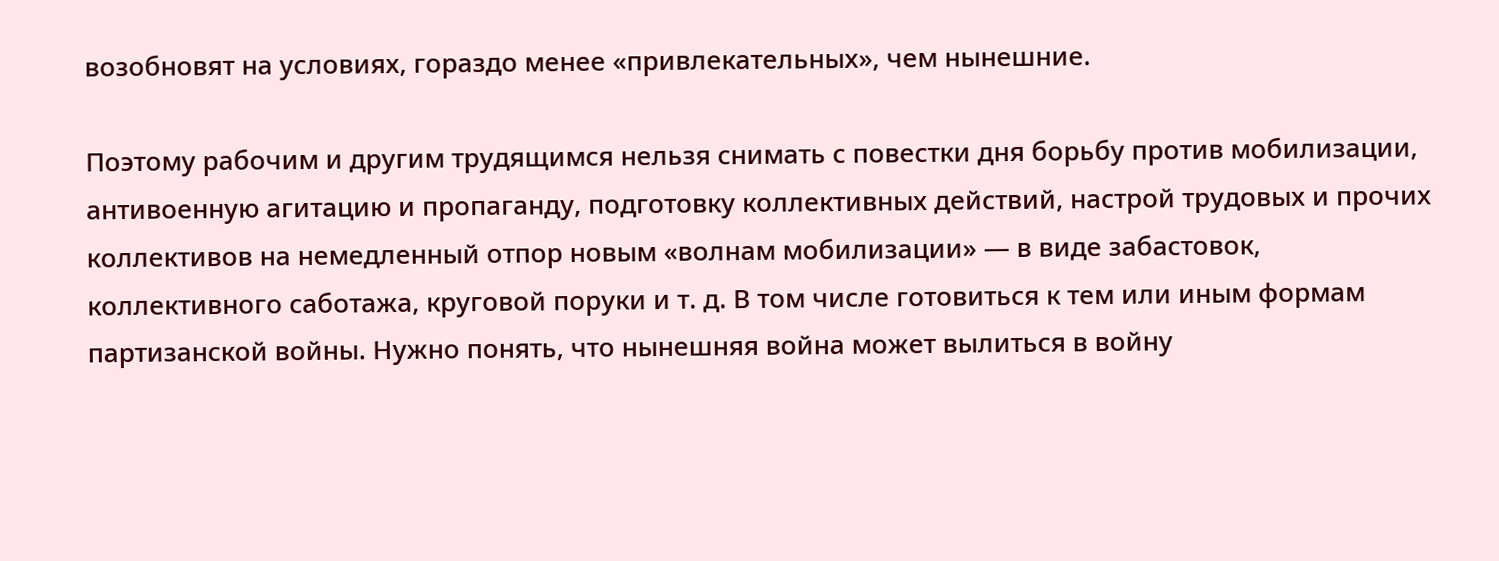возобновят на условиях, гораздо менее «привлекательных», чем нынешние.

Поэтому рабочим и другим трудящимся нельзя снимать с повестки дня борьбу против мобилизации, антивоенную агитацию и пропаганду, подготовку коллективных действий, настрой трудовых и прочих коллективов на немедленный отпор новым «волнам мобилизации» — в виде забастовок, коллективного саботажа, круговой поруки и т. д. В том числе готовиться к тем или иным формам партизанской войны. Нужно понять, что нынешняя война может вылиться в войну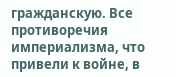гражданскую. Все противоречия империализма, что привели к войне, в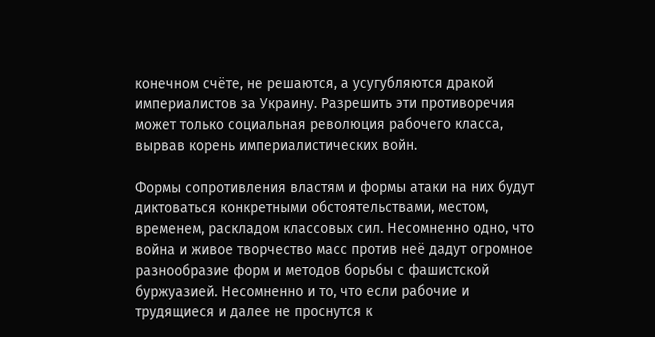конечном счёте, не решаются, а усугубляются дракой империалистов за Украину. Разрешить эти противоречия может только социальная революция рабочего класса, вырвав корень империалистических войн.

Формы сопротивления властям и формы атаки на них будут диктоваться конкретными обстоятельствами, местом, временем, раскладом классовых сил. Несомненно одно, что война и живое творчество масс против неё дадут огромное разнообразие форм и методов борьбы с фашистской буржуазией. Несомненно и то, что если рабочие и трудящиеся и далее не проснутся к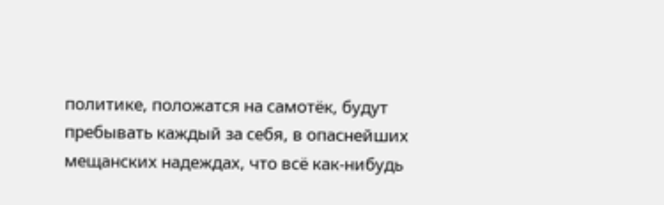политике, положатся на самотёк, будут пребывать каждый за себя, в опаснейших мещанских надеждах, что всё как-нибудь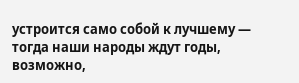устроится само собой к лучшему — тогда наши народы ждут годы, возможно,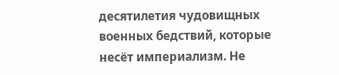десятилетия чудовищных военных бедствий, которые несёт империализм. Не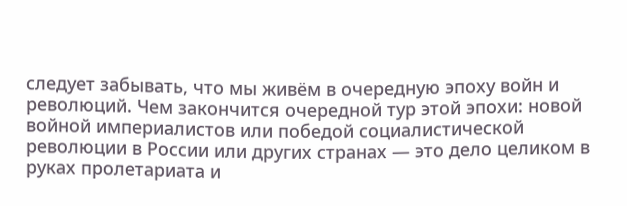следует забывать, что мы живём в очередную эпоху войн и революций. Чем закончится очередной тур этой эпохи: новой войной империалистов или победой социалистической революции в России или других странах — это дело целиком в руках пролетариата и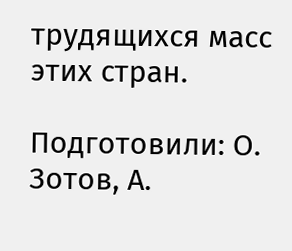трудящихся масс этих стран.

Подготовили: О. Зотов, А.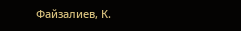Файзалиев, К.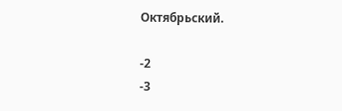Октябрьский.

-2
-3